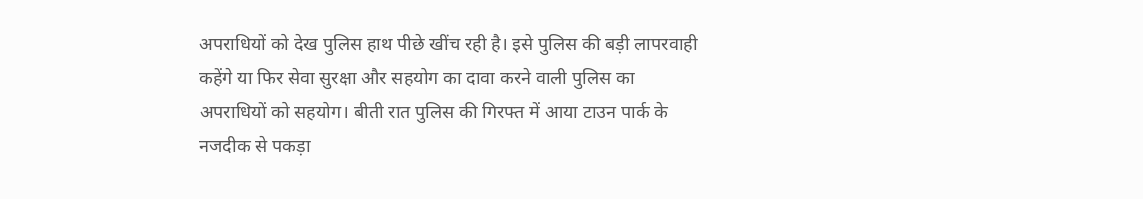अपराधियों को देख पुलिस हाथ पीछे खींच रही है। इसे पुलिस की बड़ी लापरवाही कहेंगे या फिर सेवा सुरक्षा और सहयोग का दावा करने वाली पुलिस का अपराधियों को सहयोग। बीती रात पुलिस की गिरफ्त में आया टाउन पार्क के नजदीक से पकड़ा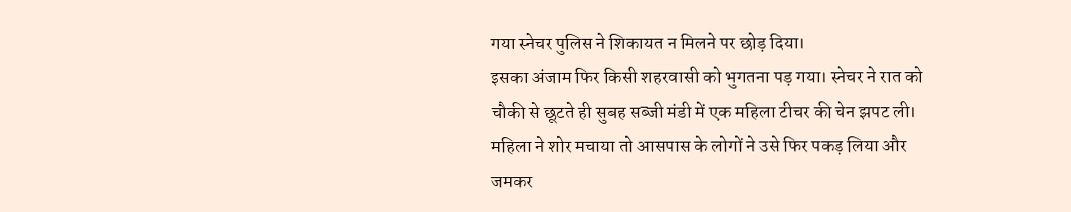गया स्नेचर पुलिस ने शिकायत न मिलने पर छोड़ दिया।
इसका अंजाम फिर किसी शहरवासी को भुगतना पड़ गया। स्नेचर ने रात को चौकी से छूटते ही सुबह सब्जी मंडी में एक महिला टीचर की चेन झपट ली। महिला ने शोर मचाया तो आसपास के लोगों ने उसे फिर पकड़ लिया और जमकर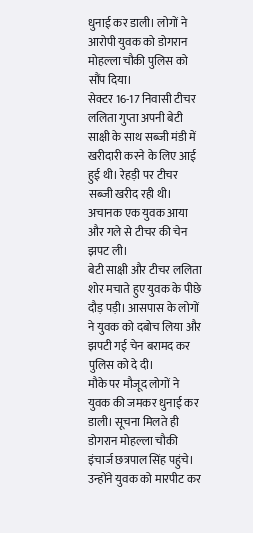धुनाई कर डाली। लोगों ने आरोपी युवक को डोगरान मोहल्ला चौकी पुलिस को सौंप दिया।
सेक्टर 16-17 निवासी टीचर ललिता गुप्ता अपनी बेटी साक्षी के साथ सब्जी मंडी में खरीदारी करने के लिए आई हुई थी। रेहड़ी पर टीचर सब्जी खरीद रही थी। अचानक एक युवक आया और गले से टीचर की चेन झपट ली।
बेटी साक्षी और टीचर ललिता शोर मचाते हुए युवक के पीछे दौड़ पड़ी। आसपास के लोगों ने युवक को दबोच लिया और झपटी गई चेन बरामद कर पुलिस को दे दी।
मौके पर मौजूद लोगों ने युवक की जमकर धुनाई कर डाली। सूचना मिलते ही डोगरान मोहल्ला चौकी इंचार्ज छत्रपाल सिंह पहुंचे। उन्होंने युवक को मारपीट कर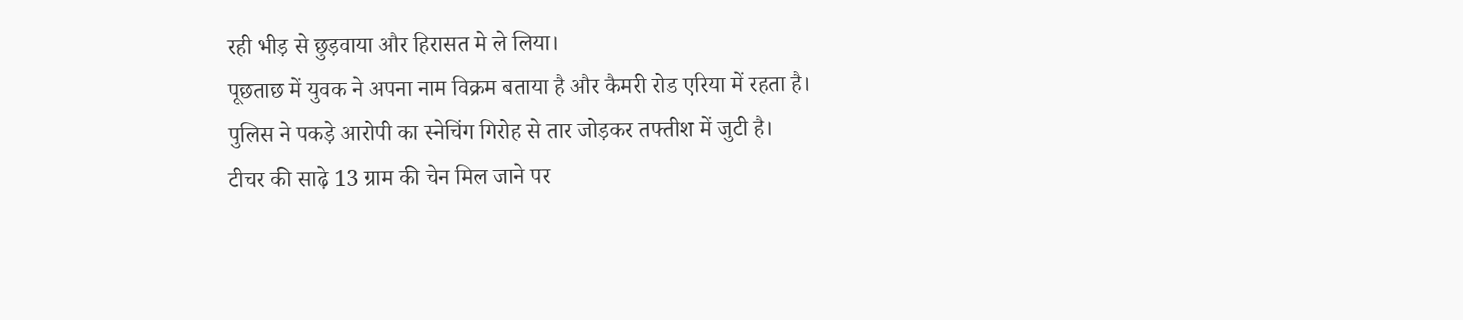रही भीड़ से छुड़वाया और हिरासत मे ले लिया।
पूछताछ में युवक ने अपना नाम विक्रम बताया है और कैमरी रोड एरिया में रहता है। पुलिस ने पकड़े आरोपी का स्नेचिंग गिरोह से तार जोड़कर तफ्तीश में जुटी है।
टीचर की साढ़े 13 ग्राम की चेन मिल जाने पर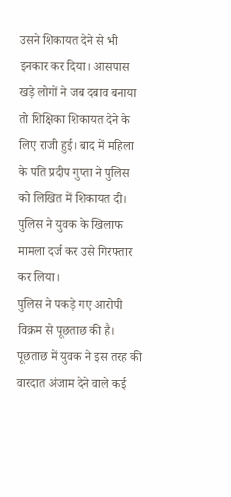उसने शिकायत देने से भी इनकार कर दिया। आसपास खड़े लोगों ने जब दबाव बनाया तो शिक्षिका शिकायत देने के लिए राजी हुई। बाद में महिला के पति प्रदीप गुप्ता ने पुलिस को लिखित में शिकायत दी। पुलिस ने युवक के खिलाफ मामला दर्ज कर उसे गिरफ्तार कर लिया।
पुलिस ने पकड़े गए आरोपी विक्रम से पूछताछ की है। पूछताछ में युवक ने इस तरह की वारदात अंजाम देने वाले कई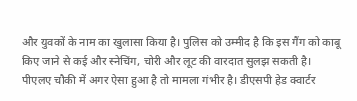और युवकों के नाम का खुलासा किया है। पुलिस को उम्मीद है कि इस गैंग को काबू किए जाने से कई और स्नेचिंग, चोरी और लूट की वारदात सुलझ सकती है।
पीएलए चौकी में अगर ऐसा हुआ है तो मामला गंभीर है। डीएसपी हेड क्वार्टर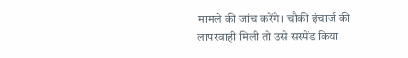मामले की जांच करेंगे। चौकी इंचार्ज की लापरवाही मिली तो उसे सस्पेंड किया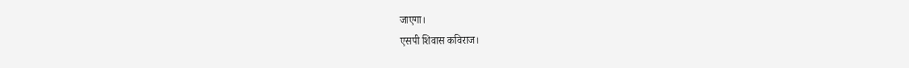जाएगा।
एसपी शिवास कविराज।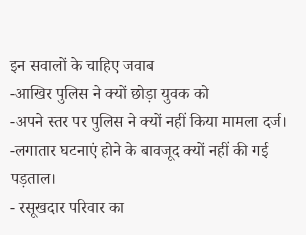इन सवालों के चाहिए जवाब
-आखिर पुलिस ने क्यों छोड़ा युवक को
-अपने स्तर पर पुलिस ने क्यों नहीं किया मामला दर्ज।
-लगातार घटनाएं होने के बावजूद क्यों नहीं की गई पड़ताल।
- रसूखदार परिवार का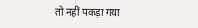तो नहीं पकड़ा गया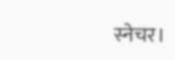स्नेचर।